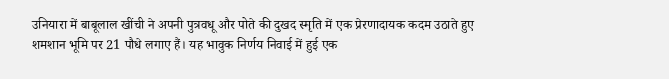उनियारा में बाबूलाल खींची ने अपनी पुत्रवधू और पोते की दुखद स्मृति में एक प्रेरणादायक कदम उठाते हुए शमशान भूमि पर 21 पौधे लगाए हैं। यह भावुक निर्णय निवाई में हुई एक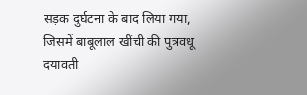सड़क दुर्घटना के बाद लिया गया, जिसमें बाबूलाल खींची की पुत्रवधू दयावती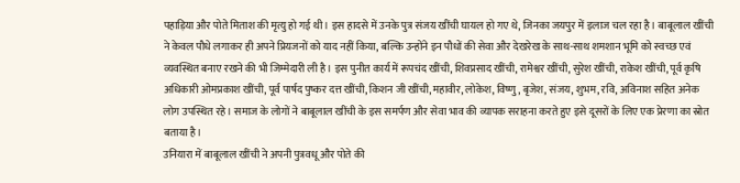पहाड़िया और पोते मिताश की मृत्यु हो गई थी। इस हादसे में उनके पुत्र संजय खींची घायल हो गए थे, जिनका जयपुर में इलाज चल रहा है। बाबूलाल खींची ने केवल पौधे लगाकर ही अपने प्रियजनों को याद नहीं किया, बल्कि उन्होंने इन पौधों की सेवा और देखरेख के साथ-साथ शमशान भूमि को स्वच्छ एवं व्यवस्थित बनाए रखने की भी जिम्मेदारी ली है। इस पुनीत कार्य में रूपचंद खींची, शिवप्रसाद खींची, रामेश्वर खींची, सुरेश खींची, राकेश खींची, पूर्व कृषि अधिकारी ओमप्रकाश खींची, पूर्व पार्षद पुष्कर दत्त खींची, किशन जी खींची, महावीर, लोकेश, विष्णु, बृजेश, संजय, शुभम, रवि, अविनाश सहित अनेक लोग उपस्थित रहे। समाज के लोगों ने बाबूलाल खींची के इस समर्पण और सेवा भाव की व्यापक सराहना करते हुए इसे दूसरों के लिए एक प्रेरणा का स्रोत बताया है।
उनियारा में बाबूलाल खींची ने अपनी पुत्रवधू और पोते की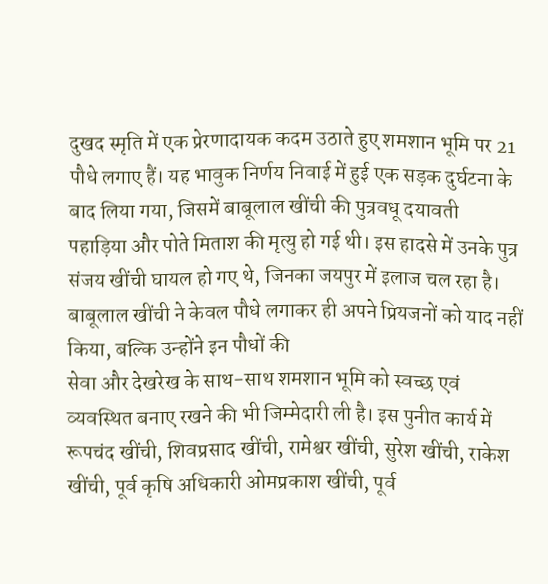दुखद स्मृति में एक प्रेरणादायक कदम उठाते हुए शमशान भूमि पर 21 पौधे लगाए हैं। यह भावुक निर्णय निवाई में हुई एक सड़क दुर्घटना के बाद लिया गया, जिसमें बाबूलाल खींची की पुत्रवधू दयावती
पहाड़िया और पोते मिताश की मृत्यु हो गई थी। इस हादसे में उनके पुत्र संजय खींची घायल हो गए थे, जिनका जयपुर में इलाज चल रहा है। बाबूलाल खींची ने केवल पौधे लगाकर ही अपने प्रियजनों को याद नहीं किया, बल्कि उन्होंने इन पौधों की
सेवा और देखरेख के साथ-साथ शमशान भूमि को स्वच्छ एवं व्यवस्थित बनाए रखने की भी जिम्मेदारी ली है। इस पुनीत कार्य में रूपचंद खींची, शिवप्रसाद खींची, रामेश्वर खींची, सुरेश खींची, राकेश खींची, पूर्व कृषि अधिकारी ओमप्रकाश खींची, पूर्व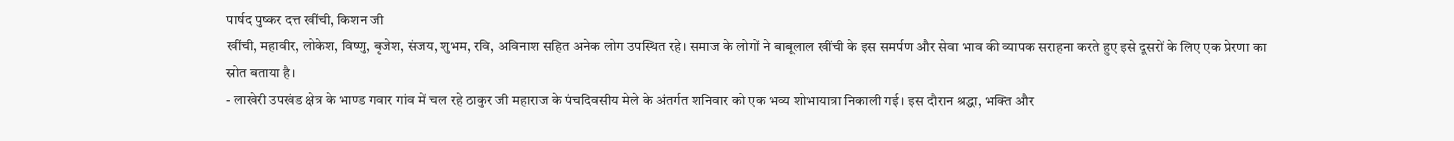पार्षद पुष्कर दत्त खींची, किशन जी
खींची, महावीर, लोकेश, विष्णु, बृजेश, संजय, शुभम, रवि, अविनाश सहित अनेक लोग उपस्थित रहे। समाज के लोगों ने बाबूलाल खींची के इस समर्पण और सेवा भाव की व्यापक सराहना करते हुए इसे दूसरों के लिए एक प्रेरणा का स्रोत बताया है।
- लाखेरी उपखंड क्षेत्र के भाण्ड गवार गांव में चल रहे ठाकुर जी महाराज के पंचदिवसीय मेले के अंतर्गत शनिवार को एक भव्य शोभायात्रा निकाली गई। इस दौरान श्रद्धा, भक्ति और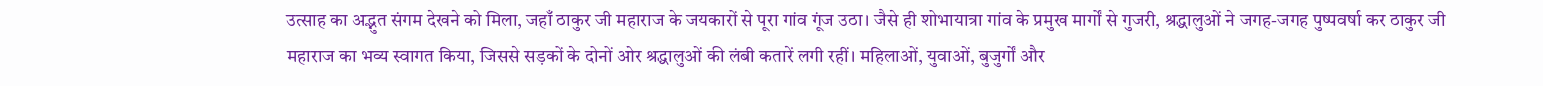उत्साह का अद्भुत संगम देखने को मिला, जहाँ ठाकुर जी महाराज के जयकारों से पूरा गांव गूंज उठा। जैसे ही शोभायात्रा गांव के प्रमुख मार्गों से गुजरी, श्रद्धालुओं ने जगह-जगह पुष्पवर्षा कर ठाकुर जी महाराज का भव्य स्वागत किया, जिससे सड़कों के दोनों ओर श्रद्धालुओं की लंबी कतारें लगी रहीं। महिलाओं, युवाओं, बुजुर्गों और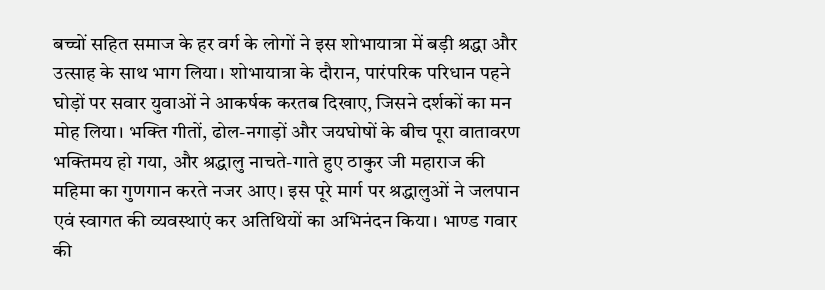बच्चों सहित समाज के हर वर्ग के लोगों ने इस शोभायात्रा में बड़ी श्रद्धा और उत्साह के साथ भाग लिया। शोभायात्रा के दौरान, पारंपरिक परिधान पहने घोड़ों पर सवार युवाओं ने आकर्षक करतब दिखाए, जिसने दर्शकों का मन मोह लिया। भक्ति गीतों, ढोल-नगाड़ों और जयघोषों के बीच पूरा वातावरण भक्तिमय हो गया, और श्रद्धालु नाचते-गाते हुए ठाकुर जी महाराज की महिमा का गुणगान करते नजर आए। इस पूरे मार्ग पर श्रद्धालुओं ने जलपान एवं स्वागत की व्यवस्थाएं कर अतिथियों का अभिनंदन किया। भाण्ड गवार की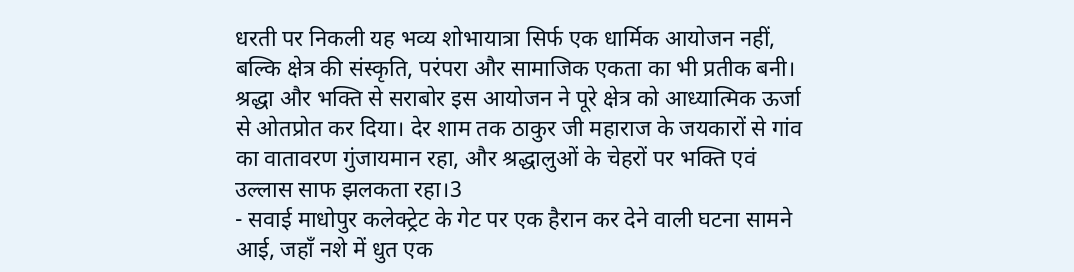धरती पर निकली यह भव्य शोभायात्रा सिर्फ एक धार्मिक आयोजन नहीं, बल्कि क्षेत्र की संस्कृति, परंपरा और सामाजिक एकता का भी प्रतीक बनी। श्रद्धा और भक्ति से सराबोर इस आयोजन ने पूरे क्षेत्र को आध्यात्मिक ऊर्जा से ओतप्रोत कर दिया। देर शाम तक ठाकुर जी महाराज के जयकारों से गांव का वातावरण गुंजायमान रहा, और श्रद्धालुओं के चेहरों पर भक्ति एवं उल्लास साफ झलकता रहा।3
- सवाई माधोपुर कलेक्ट्रेट के गेट पर एक हैरान कर देने वाली घटना सामने आई, जहाँ नशे में धुत एक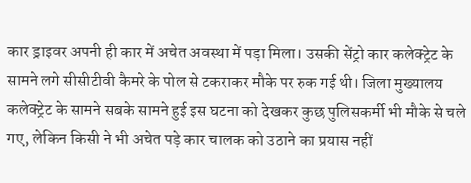कार ड्राइवर अपनी ही कार में अचेत अवस्था में पड़ा मिला। उसकी सेंट्रो कार कलेक्ट्रेट के सामने लगे सीसीटीवी कैमरे के पोल से टकराकर मौके पर रुक गई थी। जिला मुख्यालय कलेक्ट्रेट के सामने सबके सामने हुई इस घटना को देखकर कुछ पुलिसकर्मी भी मौके से चले गए, लेकिन किसी ने भी अचेत पड़े कार चालक को उठाने का प्रयास नहीं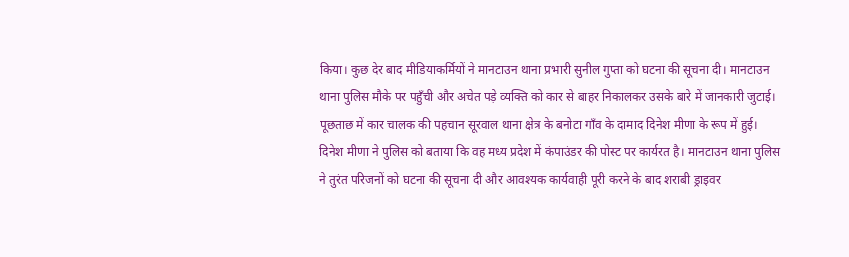किया। कुछ देर बाद मीडियाकर्मियों ने मानटाउन थाना प्रभारी सुनील गुप्ता को घटना की सूचना दी। मानटाउन थाना पुलिस मौके पर पहुँची और अचेत पड़े व्यक्ति को कार से बाहर निकालकर उसके बारे में जानकारी जुटाई। पूछताछ में कार चालक की पहचान सूरवाल थाना क्षेत्र के बनोटा गाँव के दामाद दिनेश मीणा के रूप में हुई। दिनेश मीणा ने पुलिस को बताया कि वह मध्य प्रदेश में कंपाउंडर की पोस्ट पर कार्यरत है। मानटाउन थाना पुलिस ने तुरंत परिजनों को घटना की सूचना दी और आवश्यक कार्यवाही पूरी करने के बाद शराबी ड्राइवर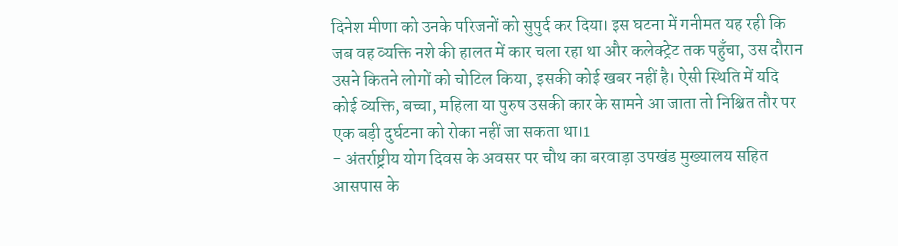दिनेश मीणा को उनके परिजनों को सुपुर्द कर दिया। इस घटना में गनीमत यह रही कि जब वह व्यक्ति नशे की हालत में कार चला रहा था और कलेक्ट्रेट तक पहुँचा, उस दौरान उसने कितने लोगों को चोटिल किया, इसकी कोई खबर नहीं है। ऐसी स्थिति में यदि कोई व्यक्ति, बच्चा, महिला या पुरुष उसकी कार के सामने आ जाता तो निश्चित तौर पर एक बड़ी दुर्घटना को रोका नहीं जा सकता था।1
- अंतर्राष्ट्रीय योग दिवस के अवसर पर चौथ का बरवाड़ा उपखंड मुख्यालय सहित आसपास के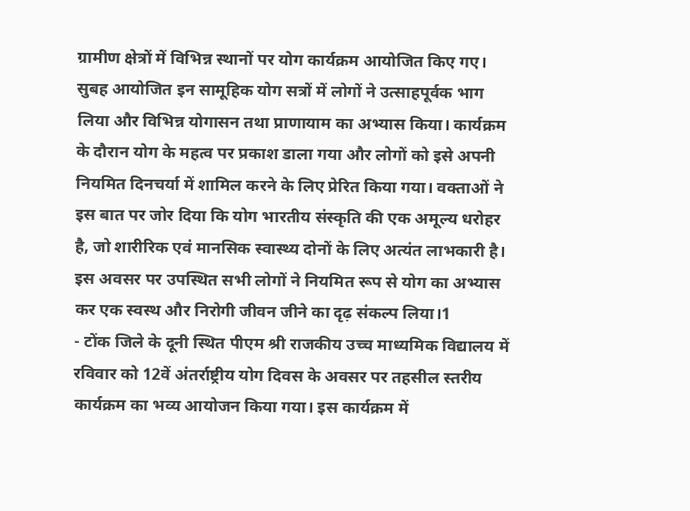ग्रामीण क्षेत्रों में विभिन्न स्थानों पर योग कार्यक्रम आयोजित किए गए। सुबह आयोजित इन सामूहिक योग सत्रों में लोगों ने उत्साहपूर्वक भाग लिया और विभिन्न योगासन तथा प्राणायाम का अभ्यास किया। कार्यक्रम के दौरान योग के महत्व पर प्रकाश डाला गया और लोगों को इसे अपनी नियमित दिनचर्या में शामिल करने के लिए प्रेरित किया गया। वक्ताओं ने इस बात पर जोर दिया कि योग भारतीय संस्कृति की एक अमूल्य धरोहर है, जो शारीरिक एवं मानसिक स्वास्थ्य दोनों के लिए अत्यंत लाभकारी है। इस अवसर पर उपस्थित सभी लोगों ने नियमित रूप से योग का अभ्यास कर एक स्वस्थ और निरोगी जीवन जीने का दृढ़ संकल्प लिया।1
- टोंक जिले के दूनी स्थित पीएम श्री राजकीय उच्च माध्यमिक विद्यालय में रविवार को 12वें अंतर्राष्ट्रीय योग दिवस के अवसर पर तहसील स्तरीय कार्यक्रम का भव्य आयोजन किया गया। इस कार्यक्रम में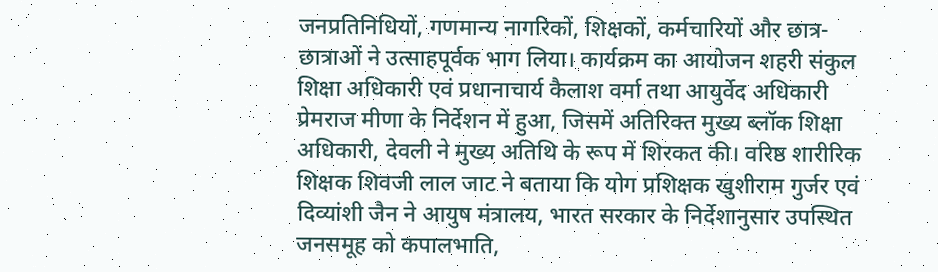जनप्रतिनिधियों, गणमान्य नागरिकों, शिक्षकों, कर्मचारियों और छात्र-छात्राओं ने उत्साहपूर्वक भाग लिया। कार्यक्रम का आयोजन शहरी संकुल शिक्षा अधिकारी एवं प्रधानाचार्य कैलाश वर्मा तथा आयुर्वेद अधिकारी प्रेमराज मीणा के निर्देशन में हुआ, जिसमें अतिरिक्त मुख्य ब्लॉक शिक्षा अधिकारी, देवली ने मुख्य अतिथि के रूप में शिरकत की। वरिष्ठ शारीरिक शिक्षक शिवजी लाल जाट ने बताया कि योग प्रशिक्षक खुशीराम गुर्जर एवं दिव्यांशी जैन ने आयुष मंत्रालय, भारत सरकार के निर्देशानुसार उपस्थित जनसमूह को कपालभाति,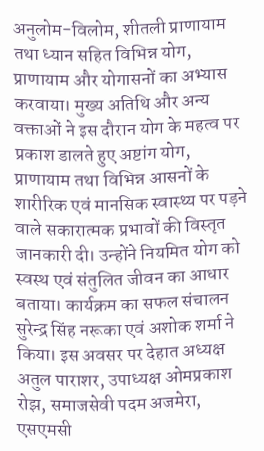अनुलोम-विलोम, शीतली प्राणायाम तथा ध्यान सहित विभिन्न योग, प्राणायाम और योगासनों का अभ्यास करवाया। मुख्य अतिथि और अन्य वक्ताओं ने इस दौरान योग के महत्व पर प्रकाश डालते हुए अष्टांग योग, प्राणायाम तथा विभिन्न आसनों के शारीरिक एवं मानसिक स्वास्थ्य पर पड़ने वाले सकारात्मक प्रभावों की विस्तृत जानकारी दी। उन्होंने नियमित योग को स्वस्थ एवं संतुलित जीवन का आधार बताया। कार्यक्रम का सफल संचालन सुरेन्द्र सिंह नरूका एवं अशोक शर्मा ने किया। इस अवसर पर देहात अध्यक्ष अतुल पाराशर, उपाध्यक्ष ओमप्रकाश रोझ, समाजसेवी पदम अजमेरा, एसएमसी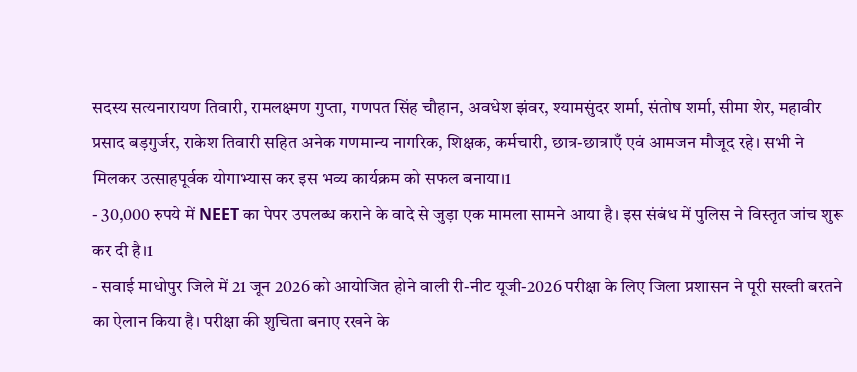सदस्य सत्यनारायण तिवारी, रामलक्ष्मण गुप्ता, गणपत सिंह चौहान, अवधेश झंवर, श्यामसुंदर शर्मा, संतोष शर्मा, सीमा शेर, महावीर प्रसाद बड़गुर्जर, राकेश तिवारी सहित अनेक गणमान्य नागरिक, शिक्षक, कर्मचारी, छात्र-छात्राएँ एवं आमजन मौजूद रहे। सभी ने मिलकर उत्साहपूर्वक योगाभ्यास कर इस भव्य कार्यक्रम को सफल बनाया।1
- 30,000 रुपये में NEET का पेपर उपलब्ध कराने के वादे से जुड़ा एक मामला सामने आया है। इस संबंध में पुलिस ने विस्तृत जांच शुरू कर दी है।1
- सवाई माधोपुर जिले में 21 जून 2026 को आयोजित होने वाली री-नीट यूजी-2026 परीक्षा के लिए जिला प्रशासन ने पूरी सख्ती बरतने का ऐलान किया है। परीक्षा की शुचिता बनाए रखने के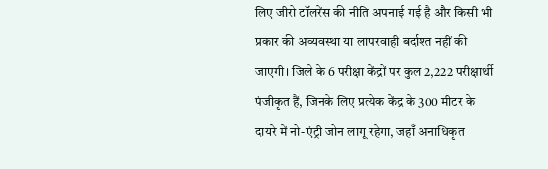लिए जीरो टॉलरेंस की नीति अपनाई गई है और किसी भी प्रकार की अव्यवस्था या लापरवाही बर्दाश्त नहीं की जाएगी। जिले के 6 परीक्षा केंद्रों पर कुल 2,222 परीक्षार्थी पंजीकृत हैं, जिनके लिए प्रत्येक केंद्र के 300 मीटर के दायरे में नो-एंट्री जोन लागू रहेगा, जहाँ अनाधिकृत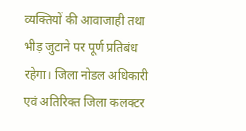व्यक्तियों की आवाजाही तथा भीड़ जुटाने पर पूर्ण प्रतिबंध रहेगा। जिला नोडल अधिकारी एवं अतिरिक्त जिला कलक्टर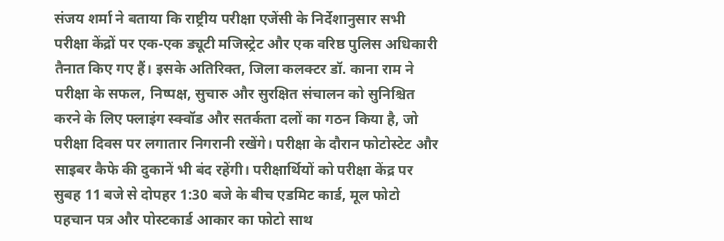संजय शर्मा ने बताया कि राष्ट्रीय परीक्षा एजेंसी के निर्देशानुसार सभी परीक्षा केंद्रों पर एक-एक ड्यूटी मजिस्ट्रेट और एक वरिष्ठ पुलिस अधिकारी तैनात किए गए हैं। इसके अतिरिक्त, जिला कलक्टर डॉ. काना राम ने परीक्षा के सफल, निष्पक्ष, सुचारु और सुरक्षित संचालन को सुनिश्चित करने के लिए फ्लाइंग स्क्वॉड और सतर्कता दलों का गठन किया है, जो परीक्षा दिवस पर लगातार निगरानी रखेंगे। परीक्षा के दौरान फोटोस्टेट और साइबर कैफे की दुकानें भी बंद रहेंगी। परीक्षार्थियों को परीक्षा केंद्र पर सुबह 11 बजे से दोपहर 1:30 बजे के बीच एडमिट कार्ड, मूल फोटो पहचान पत्र और पोस्टकार्ड आकार का फोटो साथ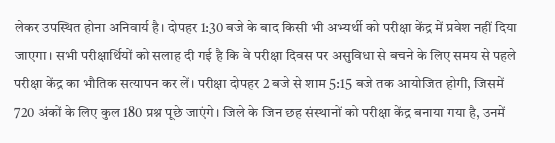लेकर उपस्थित होना अनिवार्य है। दोपहर 1:30 बजे के बाद किसी भी अभ्यर्थी को परीक्षा केंद्र में प्रवेश नहीं दिया जाएगा। सभी परीक्षार्थियों को सलाह दी गई है कि वे परीक्षा दिवस पर असुविधा से बचने के लिए समय से पहले परीक्षा केंद्र का भौतिक सत्यापन कर लें। परीक्षा दोपहर 2 बजे से शाम 5:15 बजे तक आयोजित होगी, जिसमें 720 अंकों के लिए कुल 180 प्रश्न पूछे जाएंगे। जिले के जिन छह संस्थानों को परीक्षा केंद्र बनाया गया है, उनमें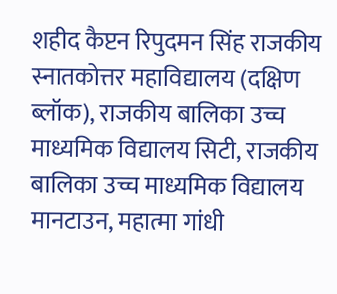शहीद कैप्टन रिपुदमन सिंह राजकीय स्नातकोत्तर महाविद्यालय (दक्षिण ब्लॉक), राजकीय बालिका उच्च माध्यमिक विद्यालय सिटी, राजकीय बालिका उच्च माध्यमिक विद्यालय मानटाउन, महात्मा गांधी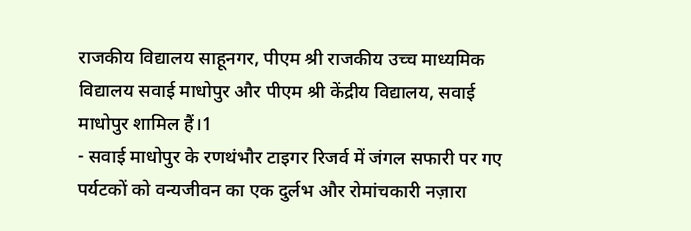राजकीय विद्यालय साहूनगर, पीएम श्री राजकीय उच्च माध्यमिक विद्यालय सवाई माधोपुर और पीएम श्री केंद्रीय विद्यालय, सवाई माधोपुर शामिल हैं।1
- सवाई माधोपुर के रणथंभौर टाइगर रिजर्व में जंगल सफारी पर गए पर्यटकों को वन्यजीवन का एक दुर्लभ और रोमांचकारी नज़ारा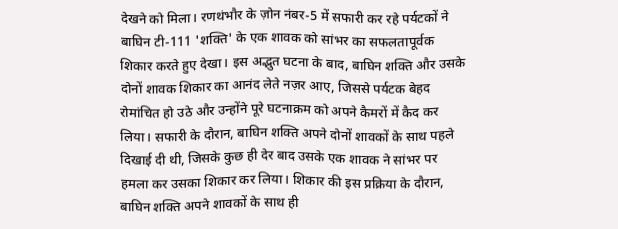देखने को मिला। रणथंभौर के ज़ोन नंबर-5 में सफारी कर रहे पर्यटकों ने बाघिन टी-111 'शक्ति' के एक शावक को सांभर का सफलतापूर्वक शिकार करते हुए देखा। इस अद्भुत घटना के बाद, बाघिन शक्ति और उसके दोनों शावक शिकार का आनंद लेते नज़र आए, जिससे पर्यटक बेहद रोमांचित हो उठे और उन्होंने पूरे घटनाक्रम को अपने कैमरों में कैद कर लिया। सफारी के दौरान, बाघिन शक्ति अपने दोनों शावकों के साथ पहले दिखाई दी थी, जिसके कुछ ही देर बाद उसके एक शावक ने सांभर पर हमला कर उसका शिकार कर लिया। शिकार की इस प्रक्रिया के दौरान, बाघिन शक्ति अपने शावकों के साथ ही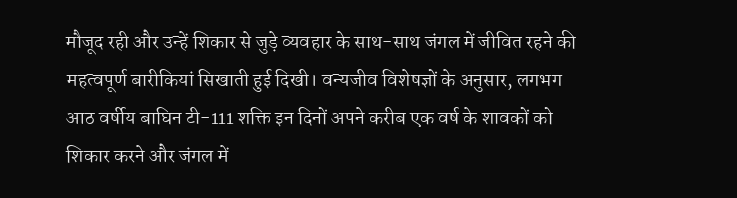मौजूद रही और उन्हें शिकार से जुड़े व्यवहार के साथ-साथ जंगल में जीवित रहने की महत्वपूर्ण बारीकियां सिखाती हुई दिखी। वन्यजीव विशेषज्ञों के अनुसार, लगभग आठ वर्षीय बाघिन टी-111 शक्ति इन दिनों अपने करीब एक वर्ष के शावकों को शिकार करने और जंगल में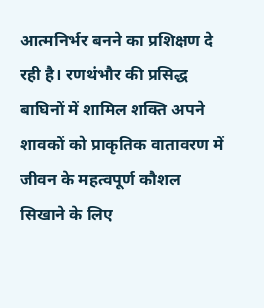आत्मनिर्भर बनने का प्रशिक्षण दे रही है। रणथंभौर की प्रसिद्ध बाघिनों में शामिल शक्ति अपने शावकों को प्राकृतिक वातावरण में जीवन के महत्वपूर्ण कौशल सिखाने के लिए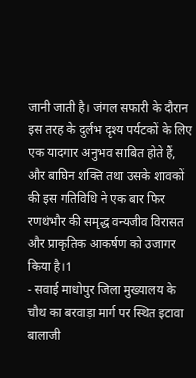जानी जाती है। जंगल सफारी के दौरान इस तरह के दुर्लभ दृश्य पर्यटकों के लिए एक यादगार अनुभव साबित होते हैं, और बाघिन शक्ति तथा उसके शावकों की इस गतिविधि ने एक बार फिर रणथंभौर की समृद्ध वन्यजीव विरासत और प्राकृतिक आकर्षण को उजागर किया है।1
- सवाई माधोपुर जिला मुख्यालय के चौथ का बरवाड़ा मार्ग पर स्थित इटावा बालाजी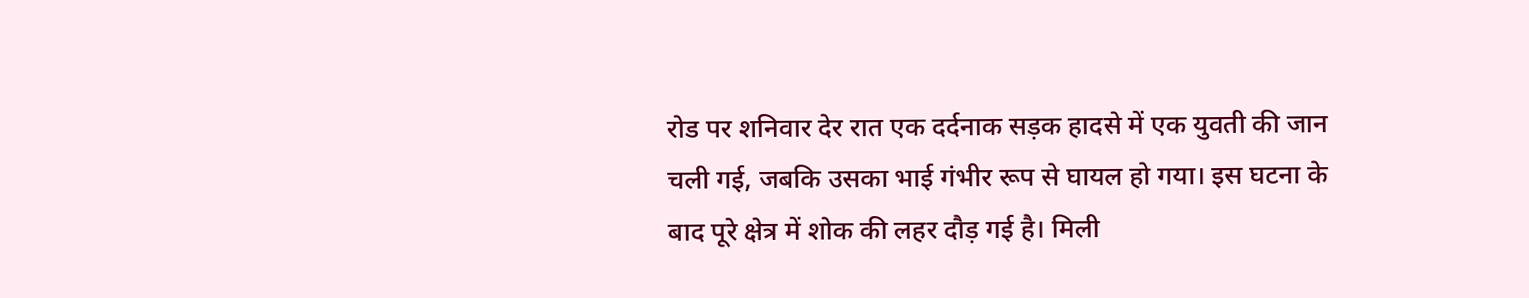रोड पर शनिवार देर रात एक दर्दनाक सड़क हादसे में एक युवती की जान चली गई, जबकि उसका भाई गंभीर रूप से घायल हो गया। इस घटना के बाद पूरे क्षेत्र में शोक की लहर दौड़ गई है। मिली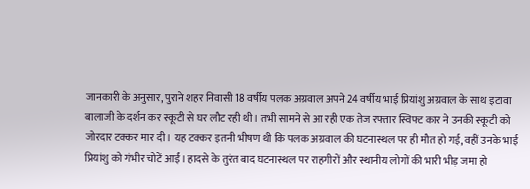जानकारी के अनुसार, पुराने शहर निवासी 18 वर्षीय पलक अग्रवाल अपने 24 वर्षीय भाई प्रियांशु अग्रवाल के साथ इटावा बालाजी के दर्शन कर स्कूटी से घर लौट रही थी। तभी सामने से आ रही एक तेज रफ्तार स्विफ्ट कार ने उनकी स्कूटी को जोरदार टक्कर मार दी। यह टक्कर इतनी भीषण थी कि पलक अग्रवाल की घटनास्थल पर ही मौत हो गई, वहीं उनके भाई प्रियांशु को गंभीर चोटें आईं। हादसे के तुरंत बाद घटनास्थल पर राहगीरों और स्थानीय लोगों की भारी भीड़ जमा हो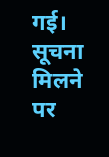गई। सूचना मिलने पर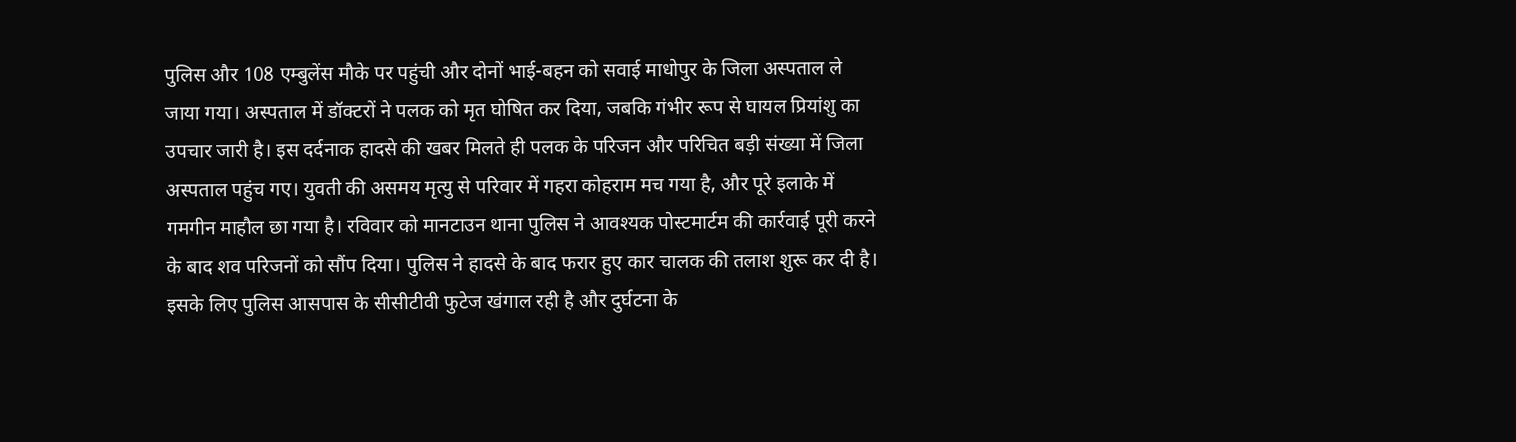पुलिस और 108 एम्बुलेंस मौके पर पहुंची और दोनों भाई-बहन को सवाई माधोपुर के जिला अस्पताल ले जाया गया। अस्पताल में डॉक्टरों ने पलक को मृत घोषित कर दिया, जबकि गंभीर रूप से घायल प्रियांशु का उपचार जारी है। इस दर्दनाक हादसे की खबर मिलते ही पलक के परिजन और परिचित बड़ी संख्या में जिला अस्पताल पहुंच गए। युवती की असमय मृत्यु से परिवार में गहरा कोहराम मच गया है, और पूरे इलाके में गमगीन माहौल छा गया है। रविवार को मानटाउन थाना पुलिस ने आवश्यक पोस्टमार्टम की कार्रवाई पूरी करने के बाद शव परिजनों को सौंप दिया। पुलिस ने हादसे के बाद फरार हुए कार चालक की तलाश शुरू कर दी है। इसके लिए पुलिस आसपास के सीसीटीवी फुटेज खंगाल रही है और दुर्घटना के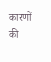कारणों की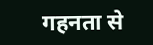गहनता से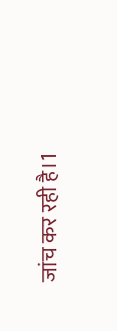जांच कर रही है।1